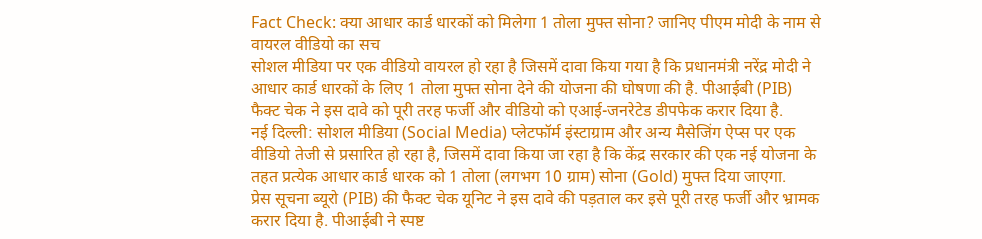Fact Check: क्या आधार कार्ड धारकों को मिलेगा 1 तोला मुफ्त सोना? जानिए पीएम मोदी के नाम से वायरल वीडियो का सच
सोशल मीडिया पर एक वीडियो वायरल हो रहा है जिसमें दावा किया गया है कि प्रधानमंत्री नरेंद्र मोदी ने आधार कार्ड धारकों के लिए 1 तोला मुफ्त सोना देने की योजना की घोषणा की है. पीआईबी (PIB) फैक्ट चेक ने इस दावे को पूरी तरह फर्जी और वीडियो को एआई-जनरेटेड डीपफेक करार दिया है.
नई दिल्ली: सोशल मीडिया (Social Media) प्लेटफॉर्म इंस्टाग्राम और अन्य मैसेजिंग ऐप्स पर एक वीडियो तेजी से प्रसारित हो रहा है, जिसमें दावा किया जा रहा है कि केंद्र सरकार की एक नई योजना के तहत प्रत्येक आधार कार्ड धारक को 1 तोला (लगभग 10 ग्राम) सोना (Gold) मुफ्त दिया जाएगा.
प्रेस सूचना ब्यूरो (PIB) की फैक्ट चेक यूनिट ने इस दावे की पड़ताल कर इसे पूरी तरह फर्जी और भ्रामक करार दिया है. पीआईबी ने स्पष्ट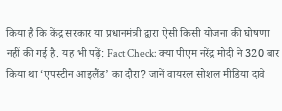किया है कि केंद्र सरकार या प्रधानमंत्री द्वारा ऐसी किसी योजना की घोषणा नहीं की गई है. यह भी पढ़ें: Fact Check: क्या पीएम नरेंद्र मोदी ने 320 बार किया था ‘एपस्टीन आइलैंड’ का दौरा? जानें वायरल सोशल मीडिया दावे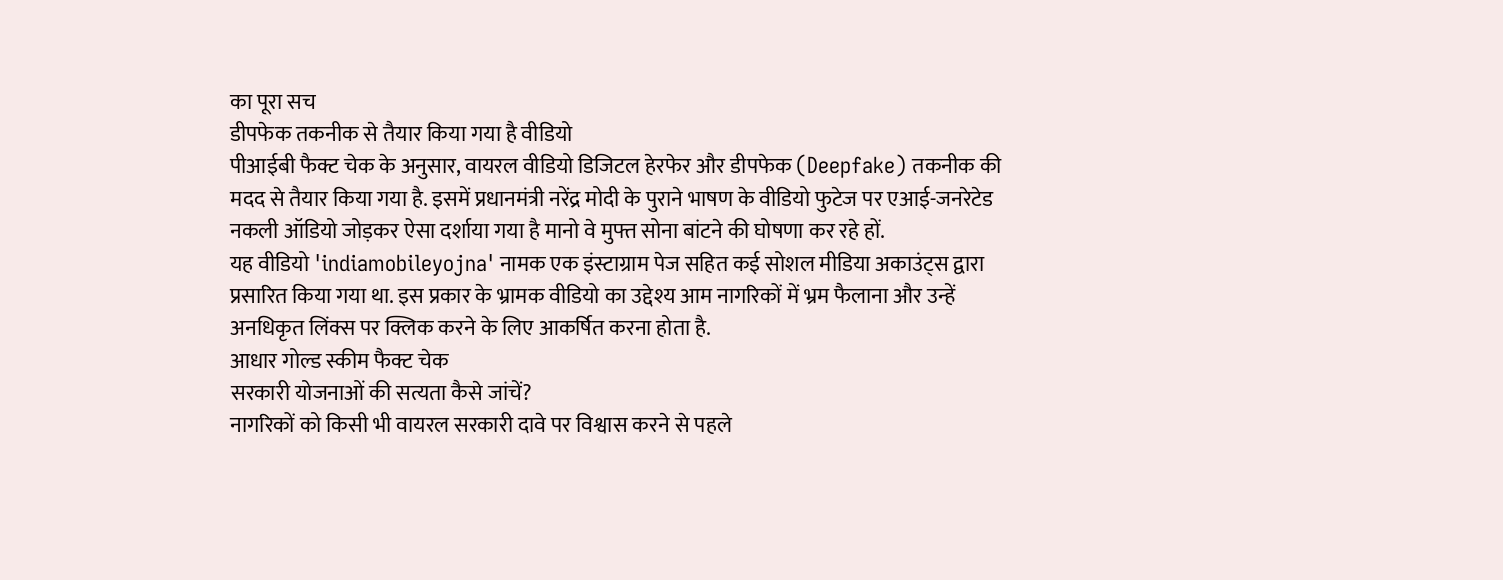का पूरा सच
डीपफेक तकनीक से तैयार किया गया है वीडियो
पीआईबी फैक्ट चेक के अनुसार, वायरल वीडियो डिजिटल हेरफेर और डीपफेक (Deepfake) तकनीक की मदद से तैयार किया गया है. इसमें प्रधानमंत्री नरेंद्र मोदी के पुराने भाषण के वीडियो फुटेज पर एआई-जनरेटेड नकली ऑडियो जोड़कर ऐसा दर्शाया गया है मानो वे मुफ्त सोना बांटने की घोषणा कर रहे हों.
यह वीडियो 'indiamobileyojna' नामक एक इंस्टाग्राम पेज सहित कई सोशल मीडिया अकाउंट्स द्वारा प्रसारित किया गया था. इस प्रकार के भ्रामक वीडियो का उद्देश्य आम नागरिकों में भ्रम फैलाना और उन्हें अनधिकृत लिंक्स पर क्लिक करने के लिए आकर्षित करना होता है.
आधार गोल्ड स्कीम फैक्ट चेक
सरकारी योजनाओं की सत्यता कैसे जांचें?
नागरिकों को किसी भी वायरल सरकारी दावे पर विश्वास करने से पहले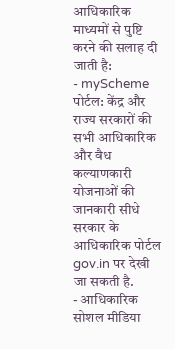आधिकारिक माध्यमों से पुष्टि करने की सलाह दी जाती है:
- myScheme पोर्टल: केंद्र और राज्य सरकारों की सभी आधिकारिक और वैध कल्याणकारी योजनाओं की जानकारी सीधे सरकार के आधिकारिक पोर्टल gov.in पर देखी जा सकती है.
- आधिकारिक सोशल मीडिया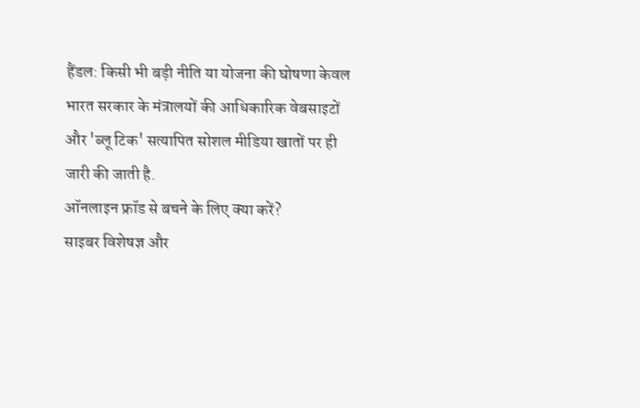हैंडल: किसी भी बड़ी नीति या योजना की घोषणा केवल भारत सरकार के मंत्रालयों की आधिकारिक वेबसाइटों और 'ब्लू टिक' सत्यापित सोशल मीडिया खातों पर ही जारी की जाती है.
ऑनलाइन फ्रॉड से बचने के लिए क्या करें?
साइबर विशेषज्ञ और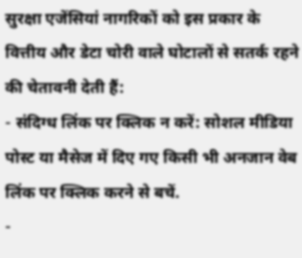सुरक्षा एजेंसियां नागरिकों को इस प्रकार के वित्तीय और डेटा चोरी वाले घोटालों से सतर्क रहने की चेतावनी देती हैं:
- संदिग्ध लिंक पर क्लिक न करें: सोशल मीडिया पोस्ट या मैसेज में दिए गए किसी भी अनजान वेब लिंक पर क्लिक करने से बचें.
-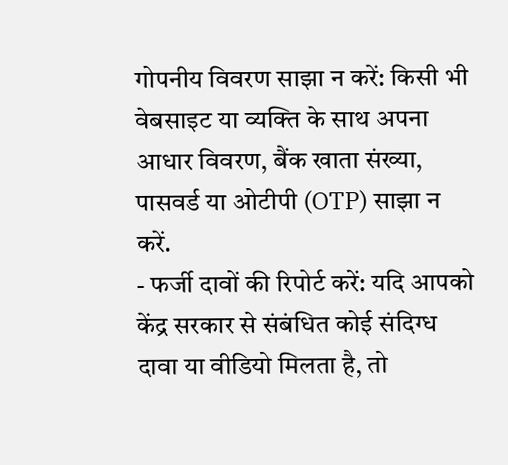गोपनीय विवरण साझा न करें: किसी भी वेबसाइट या व्यक्ति के साथ अपना आधार विवरण, बैंक खाता संख्या, पासवर्ड या ओटीपी (OTP) साझा न करें.
- फर्जी दावों की रिपोर्ट करें: यदि आपको केंद्र सरकार से संबंधित कोई संदिग्ध दावा या वीडियो मिलता है, तो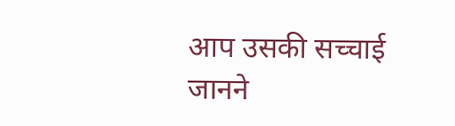आप उसकी सच्चाई जानने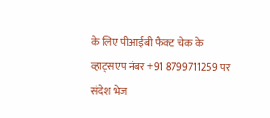के लिए पीआईबी फैक्ट चेक के व्हाट्सएप नंबर +91 8799711259 पर संदेश भेज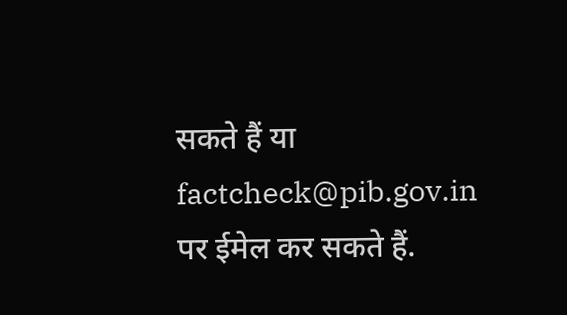सकते हैं या factcheck@pib.gov.in पर ईमेल कर सकते हैं.